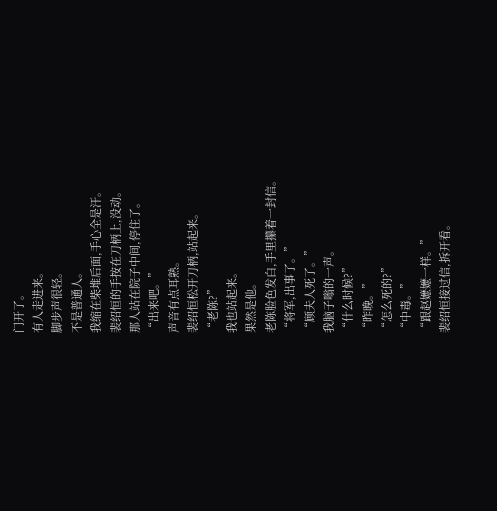门开了。
有人走进来。
脚步声很轻。
不是普通人。
我缩在柴堆后面,手心全是汗。
裴绍恒的手按在刀柄上,没动。
那人站在院子中间,停住了。
“出来吧。”
声音有点耳熟。
裴绍恒松开刀柄,站起来。
“老陈?”
我也站起来。
果然是他。
老陈脸色发白,手里攥着一封信。
“将军,出事了。”
“顾夫人死了。”
我脑子嗡的一声。
“什么时候?”
“昨晚。”
“怎么死的?”
“中毒。”
“跟赵嬷嬷一样。”
裴绍恒接过信,拆开看。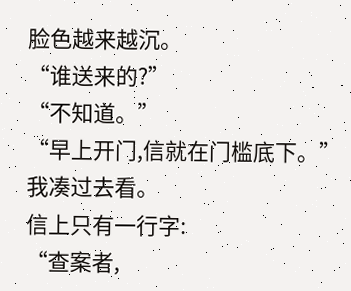脸色越来越沉。
“谁送来的?”
“不知道。”
“早上开门,信就在门槛底下。”
我凑过去看。
信上只有一行字:
“查案者,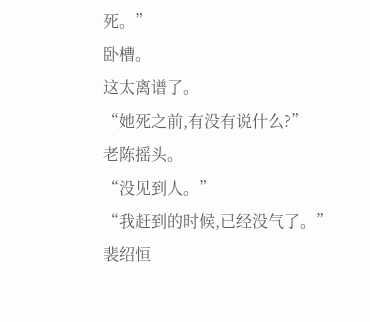死。”
卧槽。
这太离谱了。
“她死之前,有没有说什么?”
老陈摇头。
“没见到人。”
“我赶到的时候,已经没气了。”
裴绍恒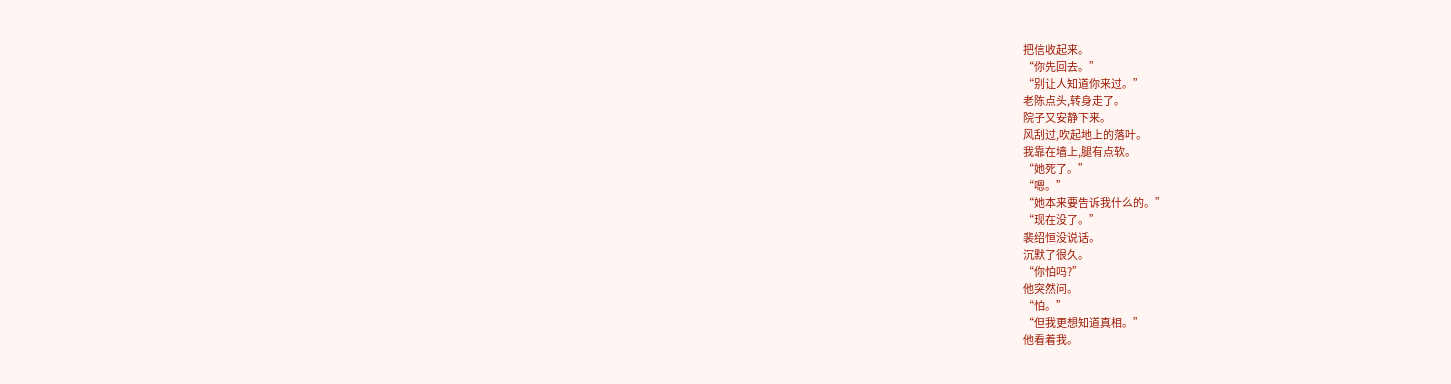把信收起来。
“你先回去。”
“别让人知道你来过。”
老陈点头,转身走了。
院子又安静下来。
风刮过,吹起地上的落叶。
我靠在墙上,腿有点软。
“她死了。”
“嗯。”
“她本来要告诉我什么的。”
“现在没了。”
裴绍恒没说话。
沉默了很久。
“你怕吗?”
他突然问。
“怕。”
“但我更想知道真相。”
他看着我。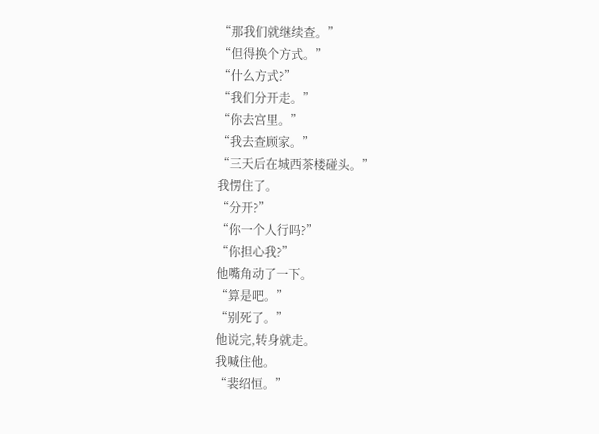“那我们就继续查。”
“但得换个方式。”
“什么方式?”
“我们分开走。”
“你去宫里。”
“我去查顾家。”
“三天后在城西茶楼碰头。”
我愣住了。
“分开?”
“你一个人行吗?”
“你担心我?”
他嘴角动了一下。
“算是吧。”
“别死了。”
他说完,转身就走。
我喊住他。
“裴绍恒。”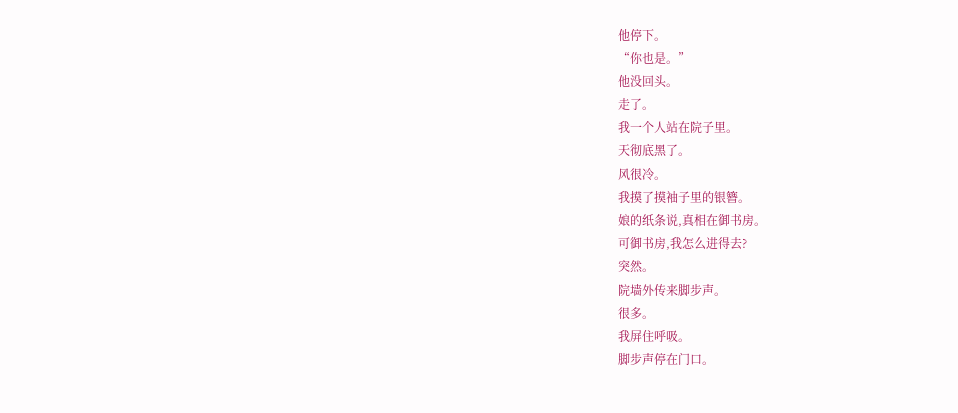他停下。
“你也是。”
他没回头。
走了。
我一个人站在院子里。
天彻底黑了。
风很冷。
我摸了摸袖子里的银簪。
娘的纸条说,真相在御书房。
可御书房,我怎么进得去?
突然。
院墙外传来脚步声。
很多。
我屏住呼吸。
脚步声停在门口。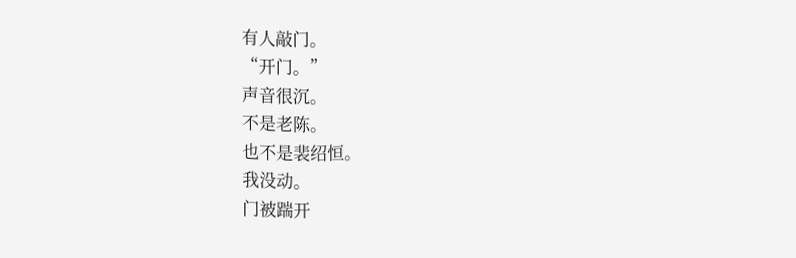有人敲门。
“开门。”
声音很沉。
不是老陈。
也不是裴绍恒。
我没动。
门被踹开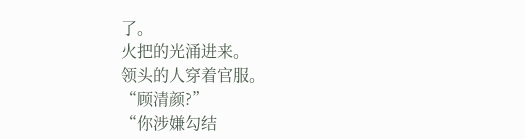了。
火把的光涌进来。
领头的人穿着官服。
“顾清颜?”
“你涉嫌勾结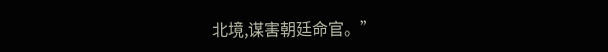北境,谋害朝廷命官。”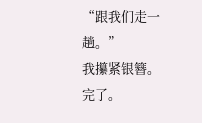“跟我们走一趟。”
我攥紧银簪。
完了。